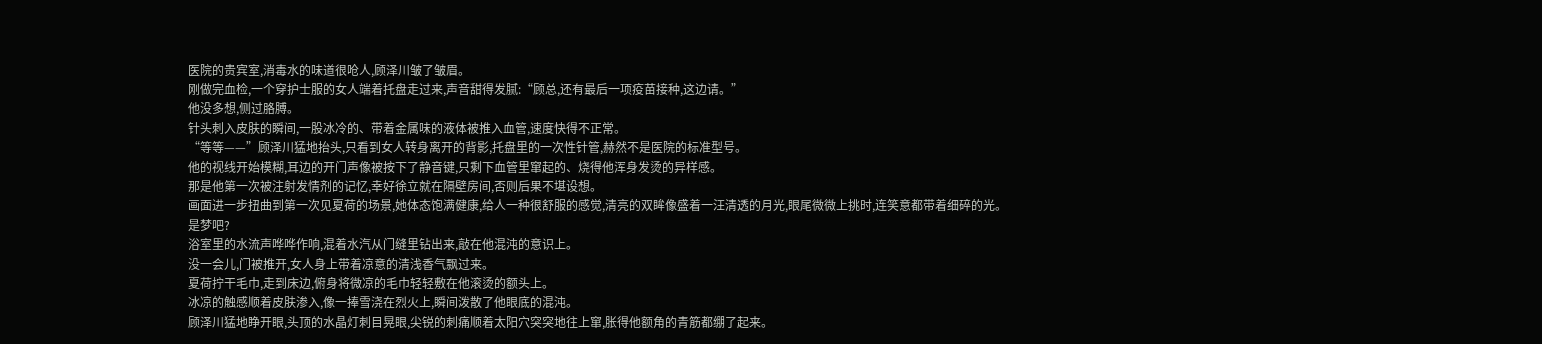医院的贵宾室,消毒水的味道很呛人,顾泽川皱了皱眉。
刚做完血检,一个穿护士服的女人端着托盘走过来,声音甜得发腻:“顾总,还有最后一项疫苗接种,这边请。”
他没多想,侧过胳膊。
针头刺入皮肤的瞬间,一股冰冷的、带着金属味的液体被推入血管,速度快得不正常。
“等等——”顾泽川猛地抬头,只看到女人转身离开的背影,托盘里的一次性针管,赫然不是医院的标准型号。
他的视线开始模糊,耳边的开门声像被按下了静音键,只剩下血管里窜起的、烧得他浑身发烫的异样感。
那是他第一次被注射发情剂的记忆,幸好徐立就在隔壁房间,否则后果不堪设想。
画面进一步扭曲到第一次见夏荷的场景,她体态饱满健康,给人一种很舒服的感觉,清亮的双眸像盛着一汪清透的月光,眼尾微微上挑时,连笑意都带着细碎的光。
是梦吧?
浴室里的水流声哗哗作响,混着水汽从门缝里钻出来,敲在他混沌的意识上。
没一会儿,门被推开,女人身上带着凉意的清浅香气飘过来。
夏荷拧干毛巾,走到床边,俯身将微凉的毛巾轻轻敷在他滚烫的额头上。
冰凉的触感顺着皮肤渗入,像一捧雪浇在烈火上,瞬间泼散了他眼底的混沌。
顾泽川猛地睁开眼,头顶的水晶灯刺目晃眼,尖锐的刺痛顺着太阳穴突突地往上窜,胀得他额角的青筋都绷了起来。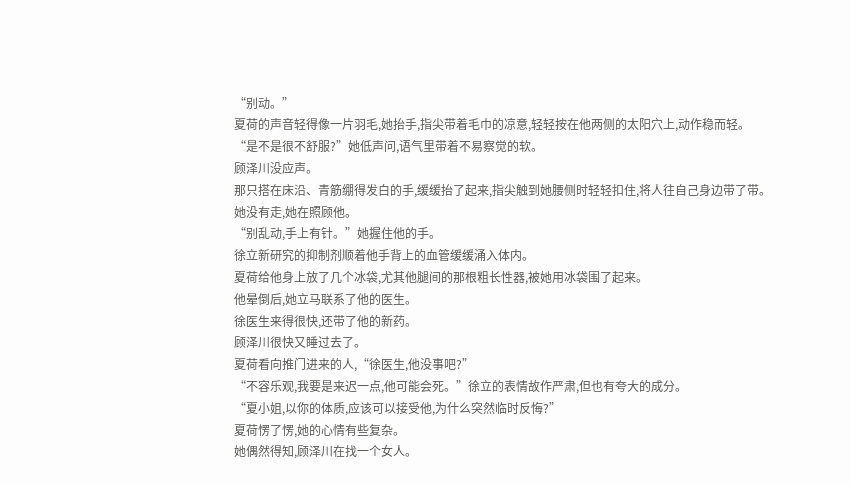“别动。”
夏荷的声音轻得像一片羽毛,她抬手,指尖带着毛巾的凉意,轻轻按在他两侧的太阳穴上,动作稳而轻。
“是不是很不舒服?”她低声问,语气里带着不易察觉的软。
顾泽川没应声。
那只搭在床沿、青筋绷得发白的手,缓缓抬了起来,指尖触到她腰侧时轻轻扣住,将人往自己身边带了带。
她没有走,她在照顾他。
“别乱动,手上有针。”她握住他的手。
徐立新研究的抑制剂顺着他手背上的血管缓缓涌入体内。
夏荷给他身上放了几个冰袋,尤其他腿间的那根粗长性器,被她用冰袋围了起来。
他晕倒后,她立马联系了他的医生。
徐医生来得很快,还带了他的新药。
顾泽川很快又睡过去了。
夏荷看向推门进来的人,“徐医生,他没事吧?”
“不容乐观,我要是来迟一点,他可能会死。”徐立的表情故作严肃,但也有夸大的成分。
“夏小姐,以你的体质,应该可以接受他,为什么突然临时反悔?”
夏荷愣了愣,她的心情有些复杂。
她偶然得知,顾泽川在找一个女人。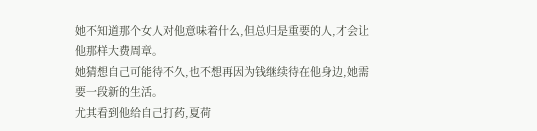她不知道那个女人对他意味着什么,但总归是重要的人,才会让他那样大费周章。
她猜想自己可能待不久,也不想再因为钱继续待在他身边,她需要一段新的生活。
尤其看到他给自己打药,夏荷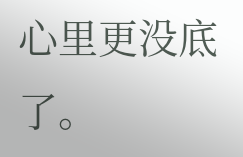心里更没底了。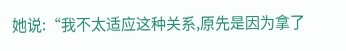她说:“我不太适应这种关系,原先是因为拿了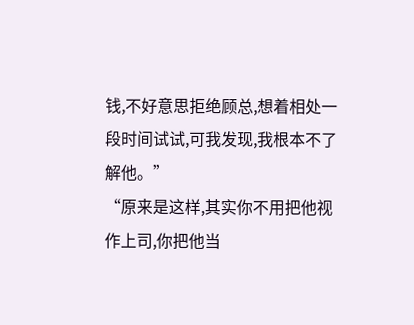钱,不好意思拒绝顾总,想着相处一段时间试试,可我发现,我根本不了解他。”
“原来是这样,其实你不用把他视作上司,你把他当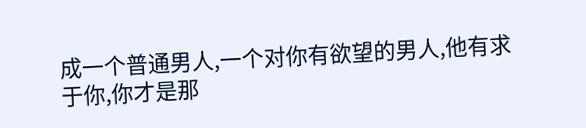成一个普通男人,一个对你有欲望的男人,他有求于你,你才是那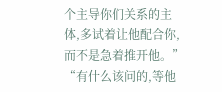个主导你们关系的主体,多试着让他配合你,而不是急着推开他。”
“有什么该问的,等他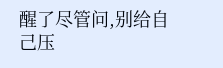醒了尽管问,别给自己压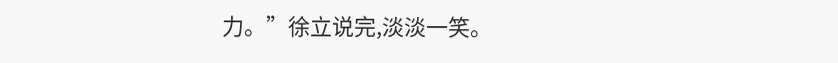力。”徐立说完,淡淡一笑。